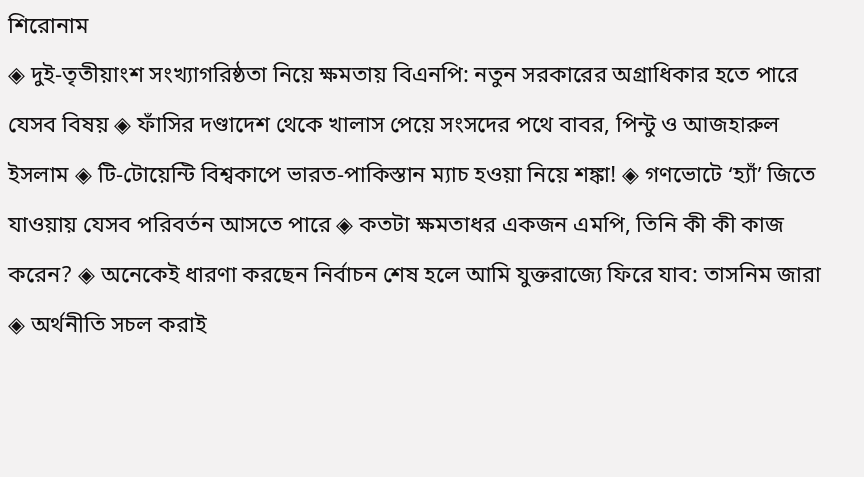শিরোনাম
◈ দুই-তৃতীয়াংশ সংখ্যাগরিষ্ঠতা নিয়ে ক্ষমতায় বিএনপি: নতুন সরকারের অগ্রাধিকার হতে পারে যেসব বিষয় ◈ ফাঁসির দণ্ডাদেশ থেকে খালাস পেয়ে সংসদের পথে বাবর, পিন্টু ও আজহারুল ইসলাম ◈ টি-টো‌য়ে‌ন্টি বিশ্বকা‌পে ভারত-পাকিস্তান ম্যাচ হওয়া নিয়ে শঙ্কা! ◈ গণভোটে ‘হ্যাঁ’ জিতে যাওয়ায় যেসব পরিবর্তন আসতে পারে ◈ কতটা ক্ষমতাধর একজন এমপি, তিনি কী কী কাজ করেন? ◈ অনেকেই ধারণা করছেন নির্বাচন শেষ হলে আমি যুক্তরাজ্যে ফিরে যাব: তাসনিম জারা ◈ অর্থনীতি সচল করাই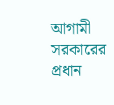আগামী সরকারের প্রধান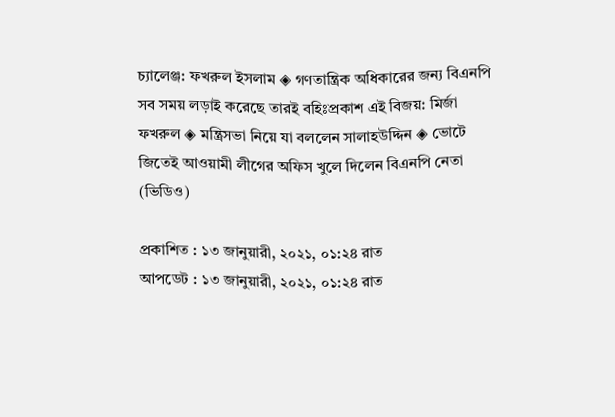চ্যালেঞ্জ: ফখরুল ইসলাম ◈ গণতান্ত্রিক অধিকারের জন্য বিএনপি সব সময় লড়াই করেছে তারই বহিঃপ্রকাশ এই বিজয়: মির্জা ফখরুল ◈ মন্ত্রিসভা নিয়ে যা বললেন সালাহউদ্দিন ◈ ভোটে জিতেই আওয়ামী লীগের অফিস খুলে দিলেন বিএনপি নেতা (ভিডিও)

প্রকাশিত : ১৩ জানুয়ারী, ২০২১, ০১:২৪ রাত
আপডেট : ১৩ জানুয়ারী, ২০২১, ০১:২৪ রাত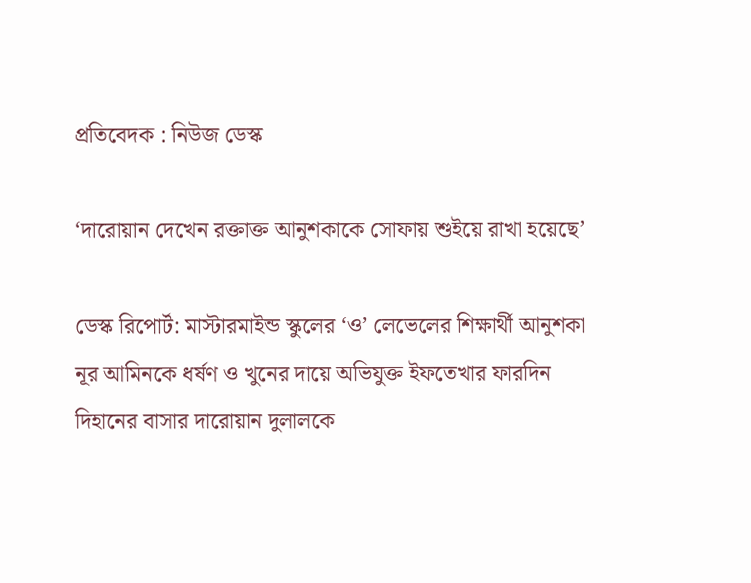প্রতিবেদক : নিউজ ডেস্ক

‘দারোয়ান দেখেন রক্তাক্ত আনুশকাকে সোফায় শুইয়ে রাখা হয়েছে’

ডেস্ক রিপোর্ট: মাস্টারমাইন্ড স্কুলের ‘ও’ লেভেলের শিক্ষার্থী আনুশকা নূর আমিনকে ধর্ষণ ও খুনের দায়ে অভিযুক্ত ইফতেখার ফারদিন দিহানের বাসার দারোয়ান দুলালকে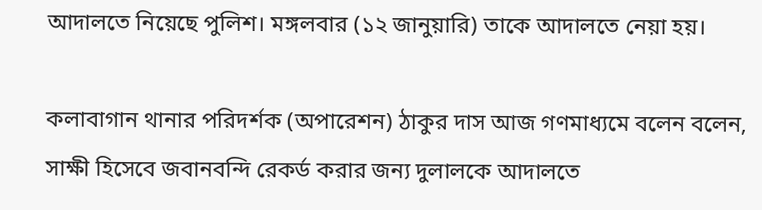আদালতে নিয়েছে পুলিশ। মঙ্গলবার (১২ জানুয়ারি) তাকে আদালতে নেয়া হয়।

কলাবাগান থানার পরিদর্শক (অপারেশন) ঠাকুর দাস আজ গণমাধ্যমে বলেন বলেন, সাক্ষী হিসেবে জবানবন্দি রেকর্ড করার জন্য দুলালকে আদালতে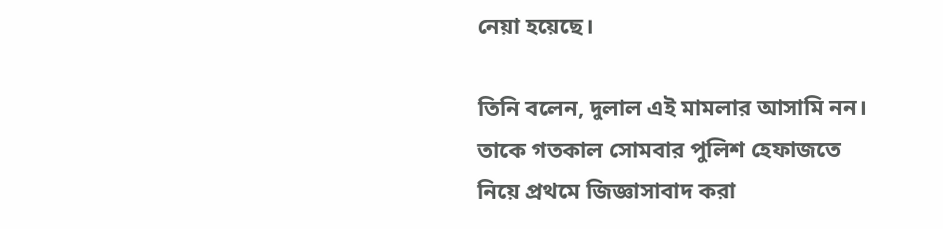নেয়া হয়েছে।

তিনি বলেন, দুলাল এই মামলার আসামি নন। তাকে গতকাল সোমবার পুলিশ হেফাজতে নিয়ে প্রথমে জিজ্ঞাসাবাদ করা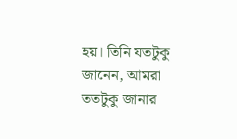হয়। তিনি যতটুকু জানেন, আমরা ততটুকু জানার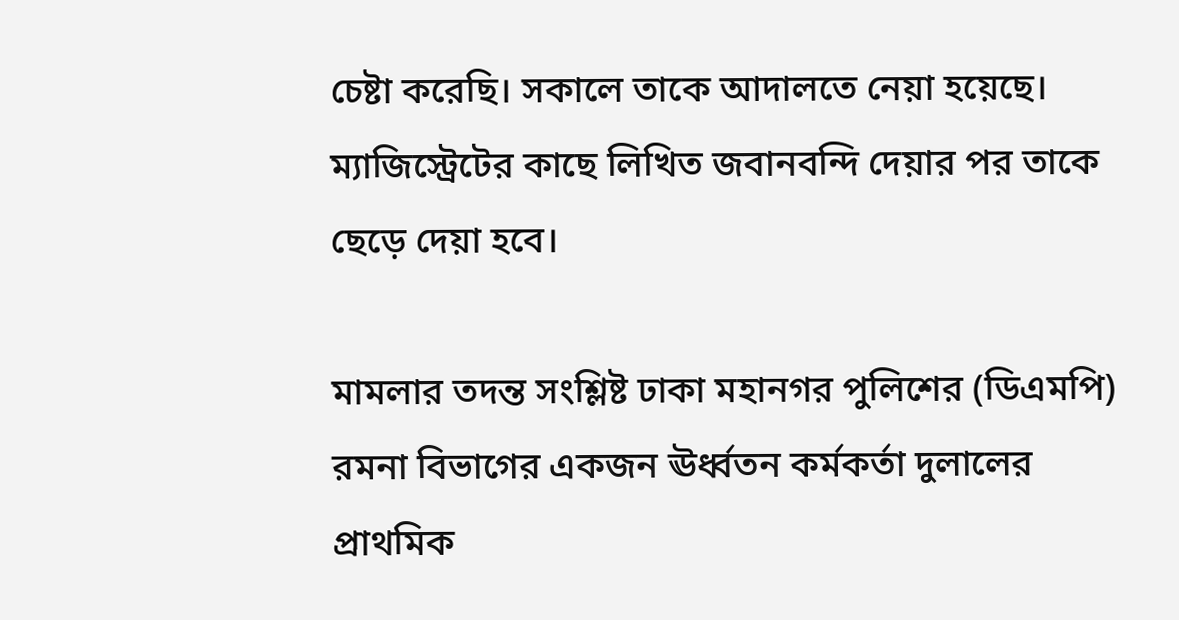চেষ্টা করেছি। সকালে তাকে আদালতে নেয়া হয়েছে। ম্যাজিস্ট্রেটের কাছে লিখিত জবানবন্দি দেয়ার পর তাকে ছেড়ে দেয়া হবে।

মামলার তদন্ত সংশ্লিষ্ট ঢাকা মহানগর পুলিশের (ডিএমপি) রমনা বিভাগের একজন ঊর্ধ্বতন কর্মকর্তা দুলালের প্রাথমিক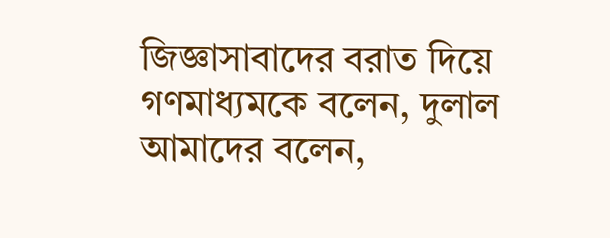জিজ্ঞাসাবাদের বরাত দিয়ে গণমাধ্যমকে বলেন, দুলাল আমাদের বলেন,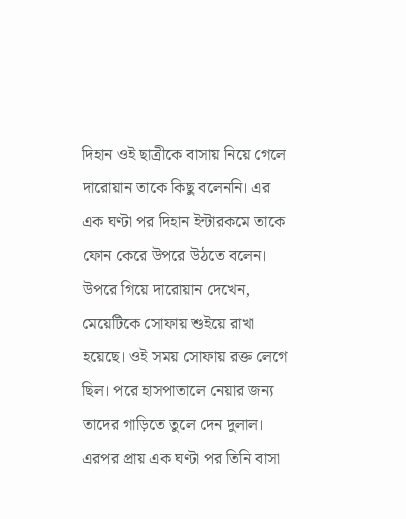দিহান ওই ছাত্রীকে বাসায় নিয়ে গেলে দারোয়ান তাকে কিছু বলেননি। এর এক ঘণ্টা পর দিহান ইন্টারকমে তাকে ফোন কেরে উপরে উঠতে বলেন। উপরে গিয়ে দারোয়ান দেখেন, মেয়েটিকে সোফায় শুইয়ে রাখা হয়েছে। ওই সময় সোফায় রক্ত লেগে ছিল। পরে হাসপাতালে নেয়ার জন্য তাদের গাড়িতে তুলে দেন দুলাল। এরপর প্রায় এক ঘণ্টা পর তিনি বাসা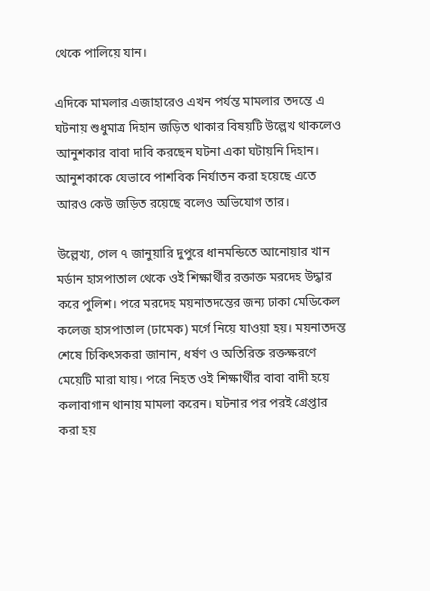থেকে পালিয়ে যান।

এদিকে মামলার এজাহারেও এখন পর্যন্ত মামলার তদন্তে এ ঘটনায় শুধুমাত্র দিহান জড়িত থাকার বিষয়টি উল্লেখ থাকলেও আনুশকার বাবা দাবি করছেন ঘটনা একা ঘটায়নি দিহান। আনুশকাকে যেভাবে পাশবিক নির্যাতন করা হয়েছে এতে আরও কেউ জড়িত রয়েছে বলেও অভিযোগ তার।

উল্লেখ্য, গেল ৭ জানুয়ারি দুপুরে ধানমন্ডিতে আনোয়ার খান মর্ডান হাসপাতাল থেকে ওই শিক্ষার্থীর রক্তাক্ত মরদেহ উদ্ধার করে পুলিশ। পরে মরদেহ ময়নাতদন্তের জন্য ঢাকা মেডিকেল কলেজ হাসপাতাল (ঢামেক) মর্গে নিয়ে যাওয়া হয়। ময়নাতদন্ত শেষে চিকিৎসকরা জানান, ধর্ষণ ও অতিরিক্ত রক্তক্ষরণে মেয়েটি মারা যায়। পরে নিহত ওই শিক্ষার্থীর বাবা বাদী হয়ে কলাবাগান থানায় মামলা করেন। ঘটনার পর পরই গ্রেপ্তার করা হয়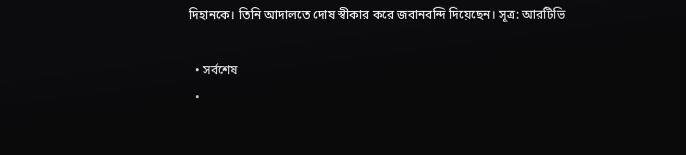দিহানকে। তিনি আদালতে দোষ স্বীকার করে জবানবন্দি দিয়েছেন। সূত্র: আরটিভি

  • সর্বশেষ
  •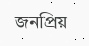জনপ্রিয়